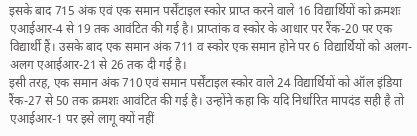इसके बाद 715 अंक एवं एक समान पर्सेंटाइल स्कोर प्राप्त करने वाले 16 विद्यार्थियों को क्रमशः एआईआर-4 से 19 तक आवंटित की गई है। प्राप्तांक व स्कोर के आधार पर रैंक-20 पर एक विद्यार्थी हैं। उसके बाद एक समान अंक 711 व स्कोर एक समान होने पर 6 विद्यार्थियों को अलग-अलग एआईआर-21 से 26 तक दी गई है।
इसी तरह, एक समान अंक 710 एवं समान पर्सेंटाइल स्कोर वाले 24 विद्यार्थियों को ऑल इंडिया रैंक-27 से 50 तक क्रमशः आवंटित की गई है। उन्होंने कहा कि यदि निर्धारित मापदंड सही है तो एआईआर-1 पर इसे लागू क्यों नहीं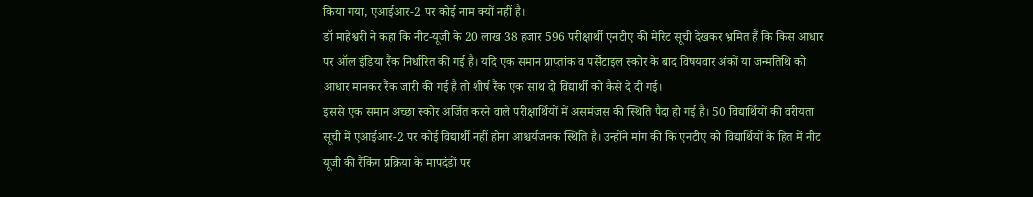किया गया, एआईआर-2 पर कोई नाम क्यों नहीं है।
डॉ माहेश्वरी ने कहा कि नीट-यूजी के 20 लाख 38 हजार 596 परीक्षार्थी एनटीए की मेरिट सूची देखकर भ्रमित हैं कि किस आधार पर ऑल इंडिया रैंक निर्धारित की गई है। यदि एक समान प्राप्तांक व पर्सेंटाइल स्कोर के बाद विषयवार अंकों या जन्मतिथि को आधार मानकर रैंक जारी की गई है तो शीर्ष रैंक एक साथ दो विद्यार्थी को कैसे दे दी गई।
इससे एक समान अच्छा स्कोर अर्जित करने वाले परीक्षार्थियों में असमंजस की स्थिति पैदा हो गई है। 50 विद्यार्थियों की वरीयता सूची में एआईआर-2 पर कोई विद्यार्थी नहीं होना आश्चर्यजनक स्थिति है। उन्होंने मांग की कि एनटीए को विद्यार्थियों के हित में नीट यूजी की रैंकिंग प्रक्रिया के मापदंडों पर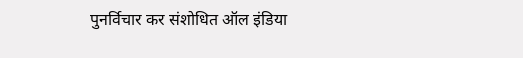पुनर्विचार कर संशोधित ऑल इंडिया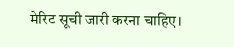मेरिट सूची जारी करना चाहिए।